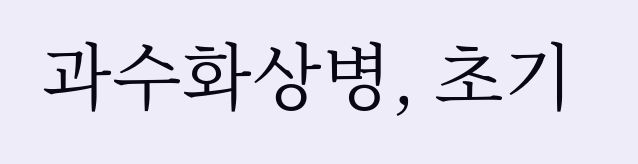과수화상병, 초기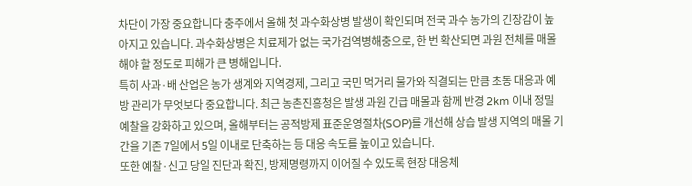차단이 가장 중요합니다 충주에서 올해 첫 과수화상병 발생이 확인되며 전국 과수 농가의 긴장감이 높아지고 있습니다. 과수화상병은 치료제가 없는 국가검역병해충으로, 한 번 확산되면 과원 전체를 매몰해야 할 정도로 피해가 큰 병해입니다.
특히 사과·배 산업은 농가 생계와 지역경제, 그리고 국민 먹거리 물가와 직결되는 만큼 초동 대응과 예방 관리가 무엇보다 중요합니다. 최근 농촌진흥청은 발생 과원 긴급 매몰과 함께 반경 2km 이내 정밀 예찰을 강화하고 있으며, 올해부터는 공적방제 표준운영절차(SOP)를 개선해 상습 발생 지역의 매몰 기간을 기존 7일에서 5일 이내로 단축하는 등 대응 속도를 높이고 있습니다.
또한 예찰·신고 당일 진단과 확진, 방제명령까지 이어질 수 있도록 현장 대응체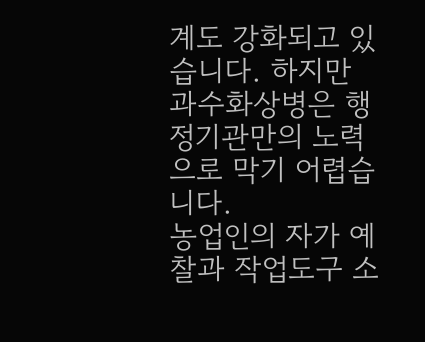계도 강화되고 있습니다. 하지만 과수화상병은 행정기관만의 노력으로 막기 어렵습니다.
농업인의 자가 예찰과 작업도구 소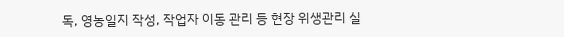독, 영농일지 작성, 작업자 이동 관리 등 현장 위생관리 실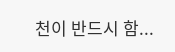천이 반드시 함...